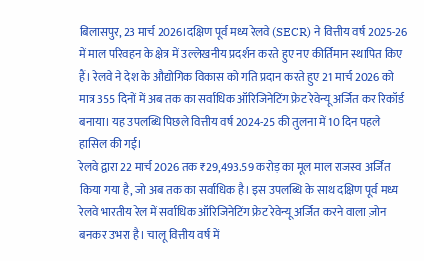बिलासपुर, 23 मार्च 2026।दक्षिण पूर्व मध्य रेलवे (SECR) ने वित्तीय वर्ष 2025-26 में माल परिवहन के क्षेत्र में उल्लेखनीय प्रदर्शन करते हुए नए कीर्तिमान स्थापित किए हैं। रेलवे ने देश के औद्योगिक विकास को गति प्रदान करते हुए 21 मार्च 2026 को मात्र 355 दिनों में अब तक का सर्वाधिक ऑरिजिनेटिंग फ्रेट रेवेन्यू अर्जित कर रिकॉर्ड बनाया। यह उपलब्धि पिछले वित्तीय वर्ष 2024-25 की तुलना में 10 दिन पहले हासिल की गई।
रेलवे द्वारा 22 मार्च 2026 तक ₹29,493.59 करोड़ का मूल माल राजस्व अर्जित किया गया है, जो अब तक का सर्वाधिक है। इस उपलब्धि के साथ दक्षिण पूर्व मध्य रेलवे भारतीय रेल में सर्वाधिक ऑरिजिनेटिंग फ्रेट रेवेन्यू अर्जित करने वाला ज़ोन बनकर उभरा है। चालू वित्तीय वर्ष में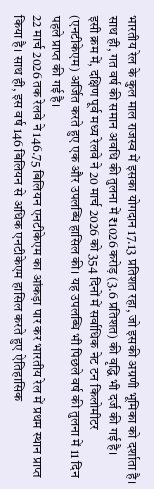भारतीय रेल के कुल माल राजस्व में इसका योगदान 17.13 प्रतिशत रहा, जो इसकी अग्रणी भूमिका को दर्शाता है। साथ ही, गत वर्ष की समान अवधि की तुलना में ₹1026 करोड़ (3.6 प्रतिशत) की वृद्धि भी दर्ज की गई है।
इसी क्रम में, दक्षिण पूर्व मध्य रेलवे ने 20 मार्च 2026 को 354 दिनों में सर्वाधिक नेट टन किलोमीटर (एनटीकेएम) अर्जित करते हुए एक और उपलब्धि हासिल की। यह उपलब्धि भी पिछले वर्ष की तुलना में 11 दिन पहले प्राप्त की गई है।
22 मार्च 2026 तक रेलवे ने 146.75 बिलियन एनटीकेएम का आंकड़ा पार कर भारतीय रेल में प्रथम स्थान प्राप्त किया है। साथ ही, इस वर्ष 146 बिलियन से अधिक एनटीकेएम हासिल करते हुए ऐतिहासिक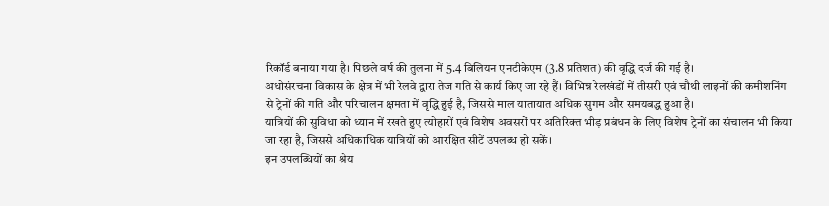रिकॉर्ड बनाया गया है। पिछले वर्ष की तुलना में 5.4 बिलियन एनटीकेएम (3.8 प्रतिशत) की वृद्धि दर्ज की गई है।
अधोसंरचना विकास के क्षेत्र में भी रेलवे द्वारा तेज गति से कार्य किए जा रहे हैं। विभिन्न रेलखंडों में तीसरी एवं चौथी लाइनों की कमीशनिंग से ट्रेनों की गति और परिचालन क्षमता में वृद्धि हुई है, जिससे माल यातायात अधिक सुगम और समयबद्ध हुआ है।
यात्रियों की सुविधा को ध्यान में रखते हुए त्योहारों एवं विशेष अवसरों पर अतिरिक्त भीड़ प्रबंधन के लिए विशेष ट्रेनों का संचालन भी किया जा रहा है, जिससे अधिकाधिक यात्रियों को आरक्षित सीटें उपलब्ध हो सकें।
इन उपलब्धियों का श्रेय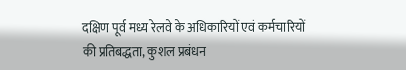दक्षिण पूर्व मध्य रेलवे के अधिकारियों एवं कर्मचारियों की प्रतिबद्धता, कुशल प्रबंधन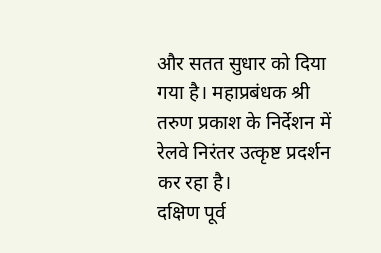और सतत सुधार को दिया गया है। महाप्रबंधक श्री तरुण प्रकाश के निर्देशन में रेलवे निरंतर उत्कृष्ट प्रदर्शन कर रहा है।
दक्षिण पूर्व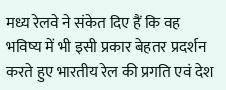मध्य रेलवे ने संकेत दिए हैं कि वह भविष्य में भी इसी प्रकार बेहतर प्रदर्शन करते हुए भारतीय रेल की प्रगति एवं देश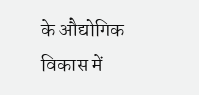के औद्योगिक विकास में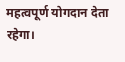महत्वपूर्ण योगदान देता रहेगा।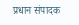प्रधान संपादक